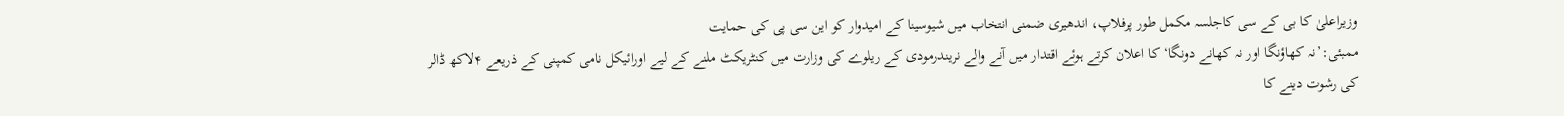وزیراعلیٰ کا بی کے سی کاجلسہ مکمل طور پرفلاپ، اندھیری ضمنی انتخاب میں شیوسینا کے امیدوار کو این سی پی کی حمایت
ممبئی:’نہ کھاؤنگا اور نہ کھانے دونگا‘ کا اعلان کرتے ہوئے اقتدار میں آنے والے نریندرمودی کے ریلوے کی وزارت میں کنٹریکٹ ملنے کے لیے اورائیکل نامی کمپنی کے ذریعے ۴لاکھ ڈالر کی رشوت دینے کا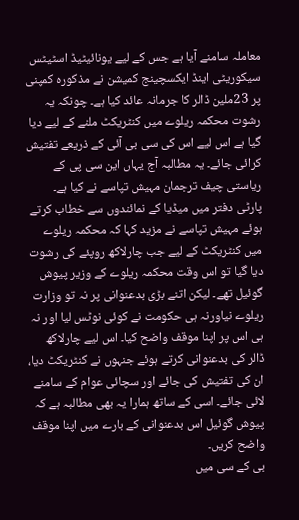معاملہ سامنے آیا ہے جس کے لیے یونائیٹیڈ اسٹیٹس سیکوریٹی اینڈ ایکسچینج کمیشن نے مذکورہ کمپنی پر 23ملین ڈالر کا جرمانہ عائد کیا ہے۔ چونکہ یہ رشوت محکمہ ریلوے میں کنٹریکٹ ملنے کے لیے دیا گیا ہے اس لیے اس کی سی بی آئی کے ذریعے تفتیش کرائی جائے۔ یہ مطالبہ آج یہاں این سی پی کے ریاستی چیف ترجمان مہیش تپاسے نے کیا ہے۔
پارٹی دفتر میں میڈیا کے نمائندوں سے خطاب کرتے ہوئے مہیش تپاسے نے مزید کہا کہ محکمہ ریلوے میں کنٹریکٹ کے لیے جب چارلاکھ روپئے کی رشوت دیا گیا تو اس وقت محکمہ ریلوے کے وزیر پیوش گوئیل تھے۔ لیکن اتنے بڑی بدعنوانی پر نہ تو وزارت ریلوے نیاورنہ ہی حکومت نے کوئی نوٹس لیا اور نہ ہی اس پر اپنا موقف واضح کیا۔ اس لیے چارلاکھ ڈالر کی بدعنوانی کرتے ہوئے جنہوں نے کنٹریکٹ دیا، ان کی تفتیش کی جائے اور سچائی عوام کے سامنے لائی جائے۔ اسی کے ساتھ ہمارا یہ بھی مطالبہ ہے کہ پیوش گوئیل اس بدعنوانی کے بارے میں اپنا موقف واضح کریں۔
بی کے سی میں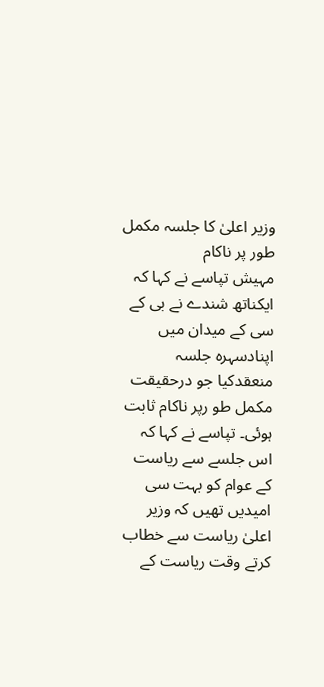وزیر اعلیٰ کا جلسہ مکمل طور پر ناکام
مہیش تپاسے نے کہا کہ ایکناتھ شندے نے بی کے سی کے میدان میں اپنادسہرہ جلسہ منعقدکیا جو درحقیقت مکمل طو رپر ناکام ثابت ہوئی۔ تپاسے نے کہا کہ اس جلسے سے ریاست کے عوام کو بہت سی امیدیں تھیں کہ وزیر اعلیٰ ریاست سے خطاب کرتے وقت ریاست کے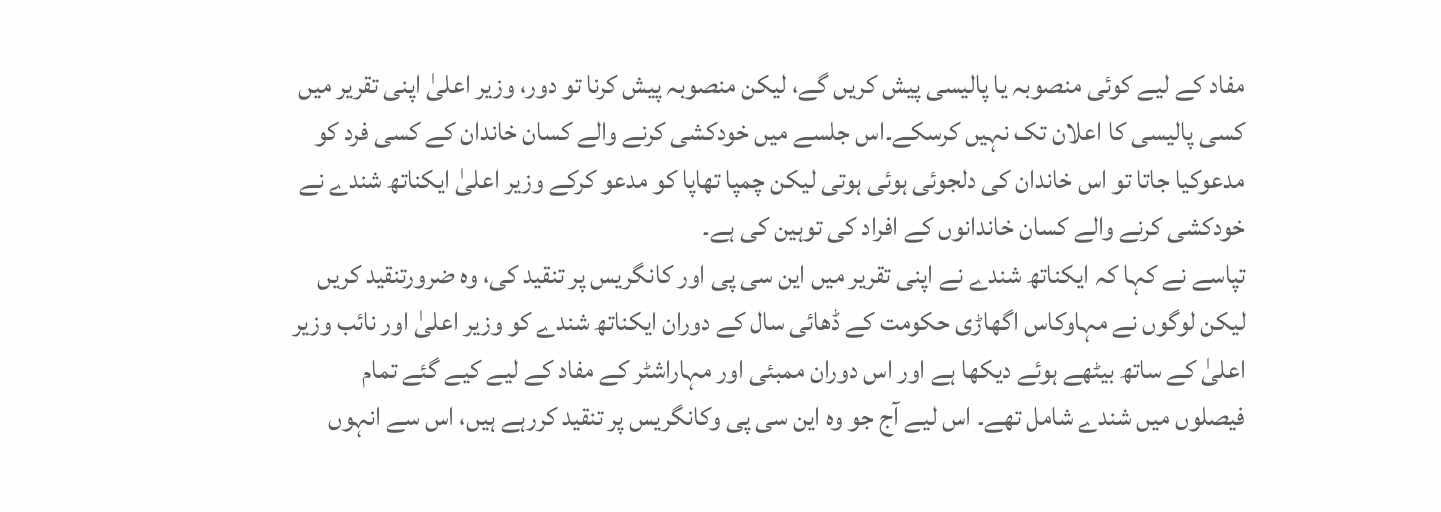مفاد کے لیے کوئی منصوبہ یا پالیسی پیش کریں گے، لیکن منصوبہ پیش کرنا تو دور، وزیر اعلیٰ اپنی تقریر میں کسی پالیسی کا اعلان تک نہیں کرسکے۔اس جلسے میں خودکشی کرنے والے کسان خاندان کے کسی فرد کو مدعوکیا جاتا تو اس خاندان کی دلجوئی ہوئی ہوتی لیکن چمپا تھاپا کو مدعو کرکے وزیر اعلیٰ ایکناتھ شندے نے خودکشی کرنے والے کسان خاندانوں کے افراد کی توہین کی ہے۔
تپاسے نے کہا کہ ایکناتھ شندے نے اپنی تقریر میں این سی پی اور کانگریس پر تنقید کی، وہ ضرورتنقید کریں لیکن لوگوں نے مہاوکاس اگھاڑی حکومت کے ڈھائی سال کے دوران ایکناتھ شندے کو وزیر اعلیٰ اور نائب وزیر اعلیٰ کے ساتھ بیٹھے ہوئے دیکھا ہے اور اس دوران ممبئی اور مہاراشٹر کے مفاد کے لیے کیے گئے تمام فیصلوں میں شندے شامل تھے۔ اس لیے آج جو وہ این سی پی وکانگریس پر تنقید کررہے ہیں، اس سے انہوں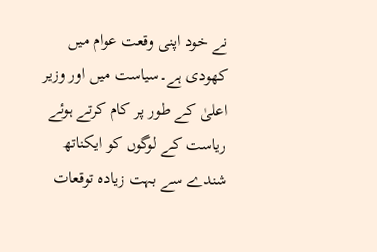نے خود اپنی وقعت عوام میں کھودی ہے۔سیاست میں اور وزیر اعلیٰ کے طور پر کام کرتے ہوئے ریاست کے لوگوں کو ایکناتھ شندے سے بہت زیادہ توقعات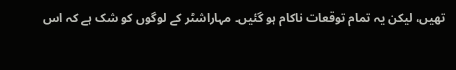تھیں، لیکن یہ تمام توقعات ناکام ہو گئیں۔ مہاراشٹر کے لوگوں کو شک ہے کہ اس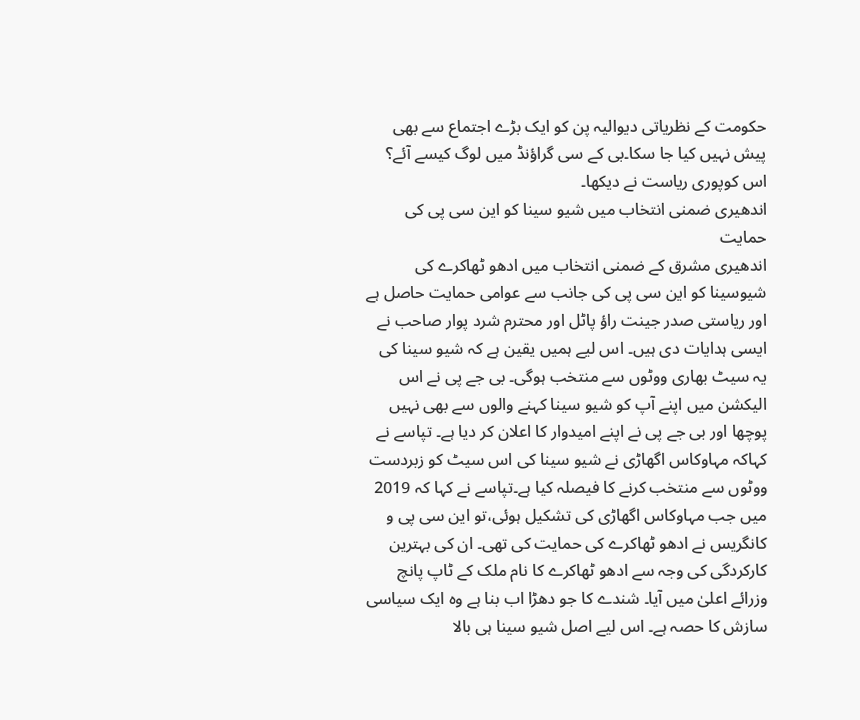حکومت کے نظریاتی دیوالیہ پن کو ایک بڑے اجتماع سے بھی پیش نہیں کیا جا سکا۔بی کے سی گراؤنڈ میں لوگ کیسے آئے؟ اس کوپوری ریاست نے دیکھا۔
اندھیری ضمنی انتخاب میں شیو سینا کو این سی پی کی حمایت
اندھیری مشرق کے ضمنی انتخاب میں ادھو ٹھاکرے کی شیوسینا کو این سی پی کی جانب سے عوامی حمایت حاصل ہے اور ریاستی صدر جینت راؤ پاٹل اور محترم شرد پوار صاحب نے ایسی ہدایات دی ہیں۔ اس لیے ہمیں یقین ہے کہ شیو سینا کی یہ سیٹ بھاری ووٹوں سے منتخب ہوگی۔ بی جے پی نے اس الیکشن میں اپنے آپ کو شیو سینا کہنے والوں سے بھی نہیں پوچھا اور بی جے پی نے اپنے امیدوار کا اعلان کر دیا ہے۔ تپاسے نے کہاکہ مہاوکاس اگھاڑی نے شیو سینا کی اس سیٹ کو زبردست ووٹوں سے منتخب کرنے کا فیصلہ کیا ہے۔تپاسے نے کہا کہ 2019 میں جب مہاوکاس اگھاڑی کی تشکیل ہوئی،تو این سی پی و کانگریس نے ادھو ٹھاکرے کی حمایت کی تھی۔ ان کی بہترین کارکردگی کی وجہ سے ادھو ٹھاکرے کا نام ملک کے ٹاپ پانچ وزرائے اعلیٰ میں آیا۔ شندے کا جو دھڑا اب بنا ہے وہ ایک سیاسی سازش کا حصہ ہے۔ اس لیے اصل شیو سینا ہی بالا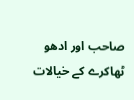صاحب اور ادھو ٹھاکرے کے خیالات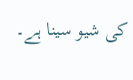کی شیو سینا ہے۔